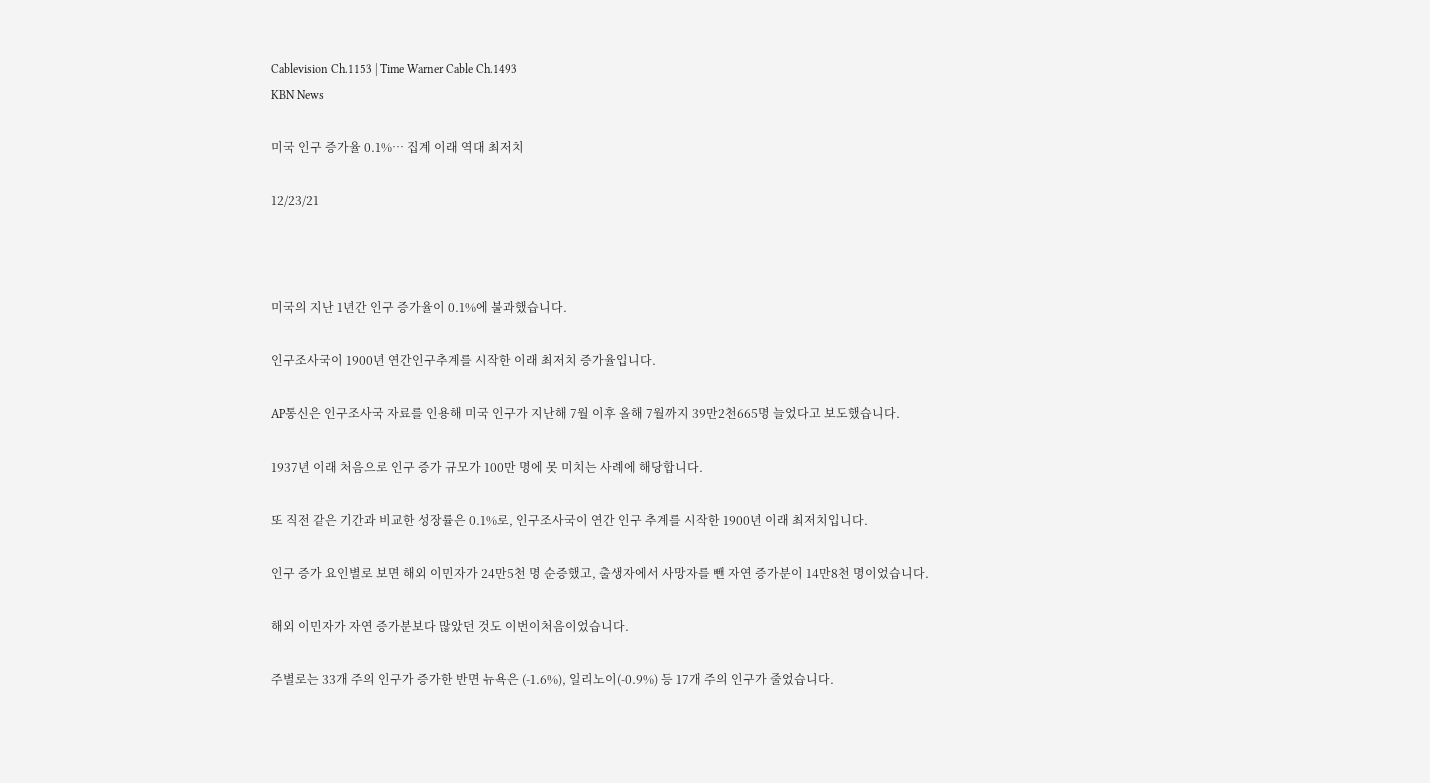Cablevision Ch.1153 | Time Warner Cable Ch.1493
KBN News

미국 인구 증가율 0.1%… 집계 이래 역대 최저치

12/23/21



미국의 지난 1년간 인구 증가율이 0.1%에 불과했습니다.

인구조사국이 1900년 연간인구추계를 시작한 이래 최저치 증가율입니다.

AP통신은 인구조사국 자료를 인용해 미국 인구가 지난해 7월 이후 올해 7월까지 39만2천665명 늘었다고 보도했습니다.

1937년 이래 처음으로 인구 증가 규모가 100만 명에 못 미치는 사례에 해당합니다.

또 직전 같은 기간과 비교한 성장률은 0.1%로, 인구조사국이 연간 인구 추계를 시작한 1900년 이래 최저치입니다.

인구 증가 요인별로 보면 해외 이민자가 24만5천 명 순증했고, 출생자에서 사망자를 뺀 자연 증가분이 14만8천 명이었습니다.

해외 이민자가 자연 증가분보다 많았던 것도 이번이처음이었습니다.

주별로는 33개 주의 인구가 증가한 반면 뉴욕은 (-1.6%), 일리노이(-0.9%) 등 17개 주의 인구가 줄었습니다.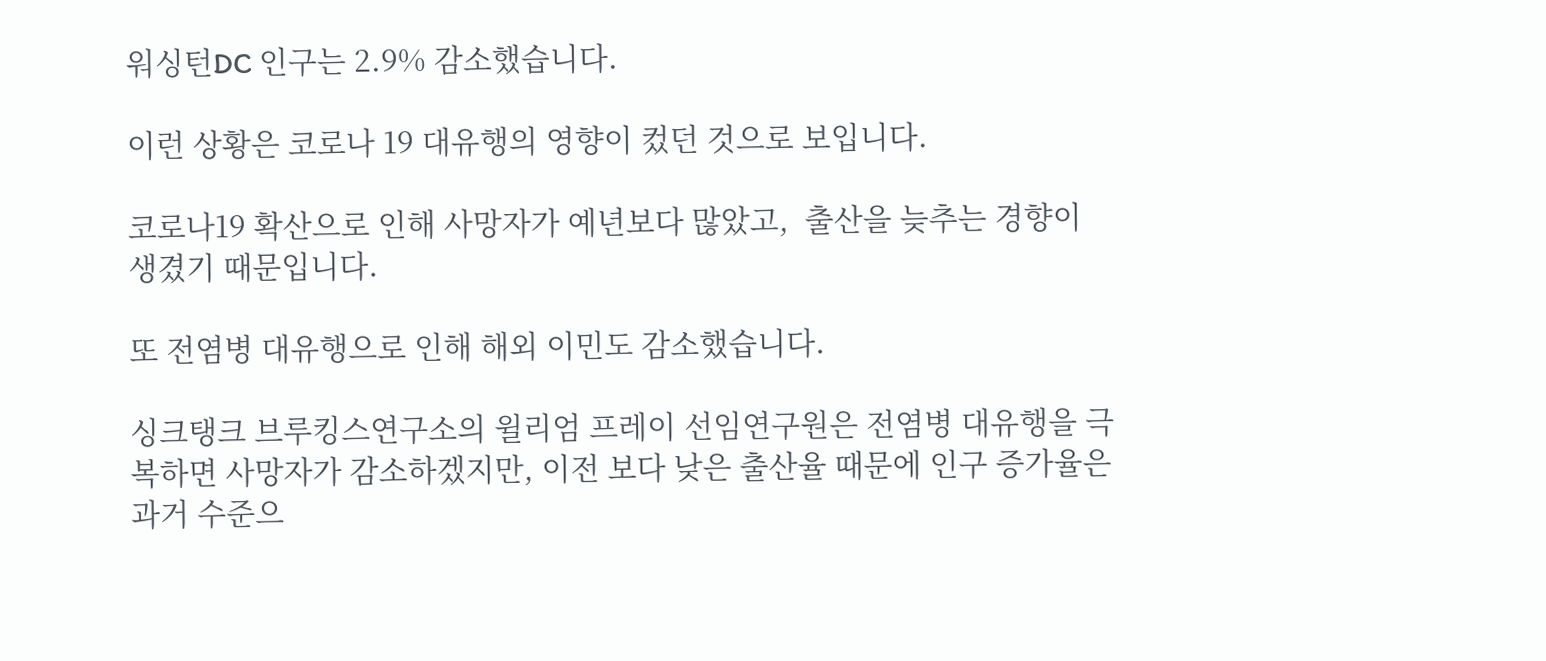워싱턴DC 인구는 2.9% 감소했습니다.

이런 상황은 코로나 19 대유행의 영향이 컸던 것으로 보입니다.

코로나19 확산으로 인해 사망자가 예년보다 많았고,  출산을 늦추는 경향이 생겼기 때문입니다.

또 전염병 대유행으로 인해 해외 이민도 감소했습니다.

싱크탱크 브루킹스연구소의 윌리엄 프레이 선임연구원은 전염병 대유행을 극복하면 사망자가 감소하겠지만, 이전 보다 낮은 출산율 때문에 인구 증가율은 과거 수준으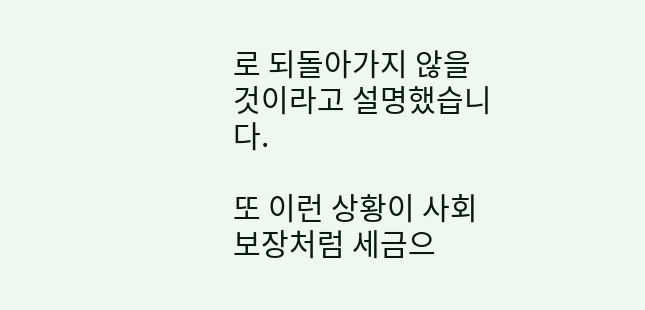로 되돌아가지 않을 것이라고 설명했습니다.

또 이런 상황이 사회보장처럼 세금으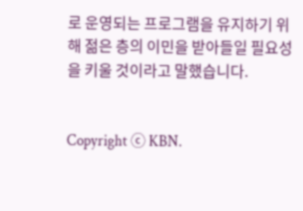로 운영되는 프로그램을 유지하기 위해 젊은 층의 이민을 받아들일 필요성을 키울 것이라고 말했습니다.


Copyright ⓒ KBN.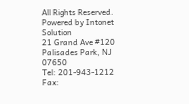All Rights Reserved.
Powered by Intonet Solution
21 Grand Ave #120
Palisades Park, NJ 07650
Tel: 201-943-1212
Fax: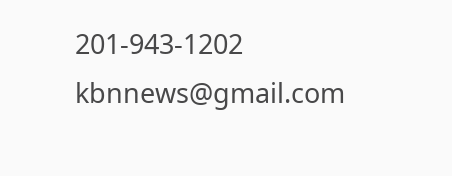201-943-1202
kbnnews@gmail.com